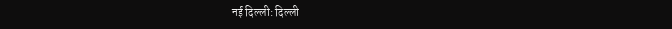नई दिल्ली: दिल्ली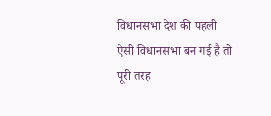विधानसभा देश की पहली ऐसी विधानसभा बन गई है तो पूरी तरह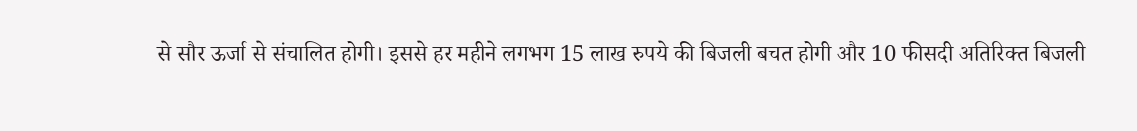से सौर ऊर्जा से संचालित होगी। इससे हर महीने लगभग 15 लाख रुपये की बिजली बचत होगी और 10 फीसदी अतिरिक्त बिजली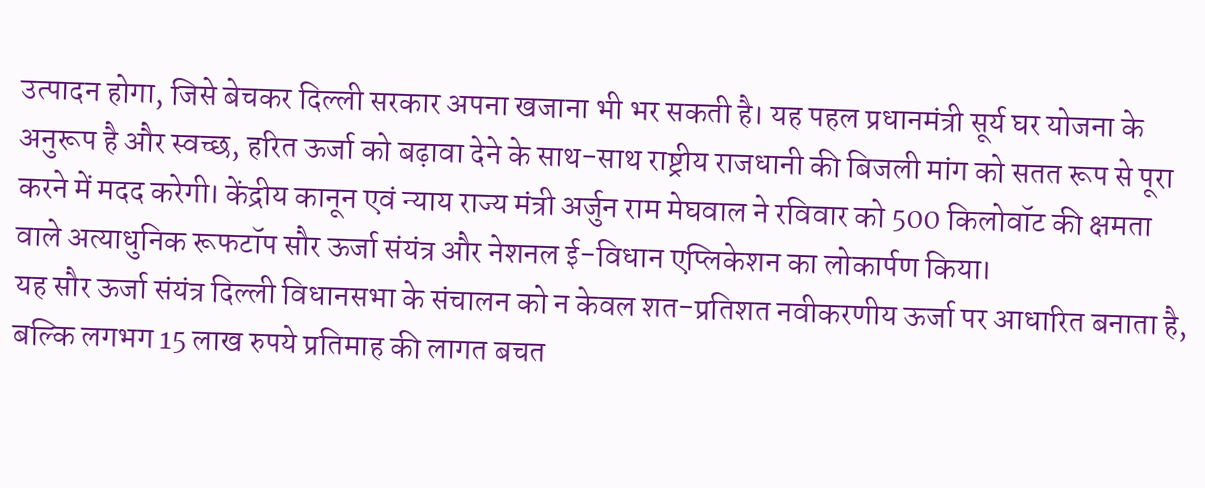उत्पादन होगा, जिसे बेचकर दिल्ली सरकार अपना खजाना भी भर सकती है। यह पहल प्रधानमंत्री सूर्य घर योजना के अनुरूप है और स्वच्छ, हरित ऊर्जा को बढ़ावा देने के साथ-साथ राष्ट्रीय राजधानी की बिजली मांग को सतत रूप से पूरा करने में मदद करेगी। केंद्रीय कानून एवं न्याय राज्य मंत्री अर्जुन राम मेघवाल ने रविवार को 500 किलोवॉट की क्षमता वाले अत्याधुनिक रूफटॉप सौर ऊर्जा संयंत्र और नेशनल ई-विधान एप्लिकेशन का लोकार्पण किया।
यह सौर ऊर्जा संयंत्र दिल्ली विधानसभा के संचालन को न केवल शत-प्रतिशत नवीकरणीय ऊर्जा पर आधारित बनाता है, बल्कि लगभग 15 लाख रुपये प्रतिमाह की लागत बचत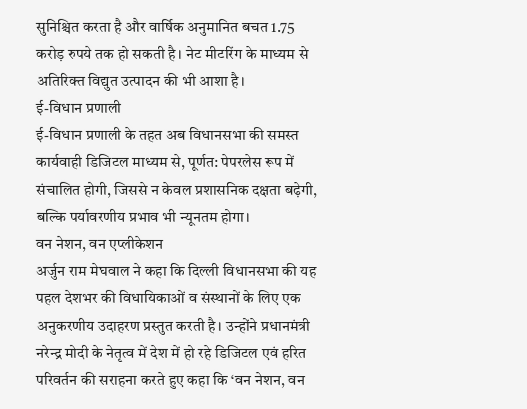सुनिश्चित करता है और वार्षिक अनुमानित बचत 1.75 करोड़ रुपये तक हो सकती है। नेट मीटरिंग के माध्यम से अतिरिक्त विद्युत उत्पादन की भी आशा है।
ई-विधान प्रणाली
ई-विधान प्रणाली के तहत अब विधानसभा की समस्त कार्यवाही डिजिटल माध्यम से, पूर्णत: पेपरलेस रूप में संचालित होगी, जिससे न केवल प्रशासनिक दक्षता बढ़ेगी, बल्कि पर्यावरणीय प्रभाव भी न्यूनतम होगा।
वन नेशन, वन एप्लीकेशन
अर्जुन राम मेघवाल ने कहा कि दिल्ली विधानसभा की यह पहल देशभर की विधायिकाओं व संस्थानों के लिए एक अनुकरणीय उदाहरण प्रस्तुत करती है। उन्होंने प्रधानमंत्री नरेन्द्र मोदी के नेतृत्व में देश में हो रहे डिजिटल एवं हरित परिवर्तन की सराहना करते हुए कहा कि ‘वन नेशन, वन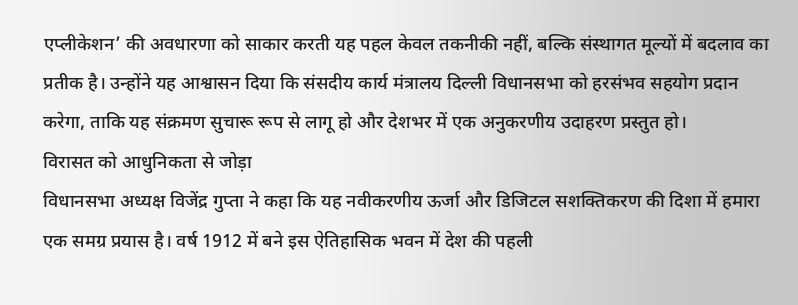एप्लीकेशन’ की अवधारणा को साकार करती यह पहल केवल तकनीकी नहीं, बल्कि संस्थागत मूल्यों में बदलाव का प्रतीक है। उन्होंने यह आश्वासन दिया कि संसदीय कार्य मंत्रालय दिल्ली विधानसभा को हरसंभव सहयोग प्रदान करेगा, ताकि यह संक्रमण सुचारू रूप से लागू हो और देशभर में एक अनुकरणीय उदाहरण प्रस्तुत हो।
विरासत को आधुनिकता से जोड़ा
विधानसभा अध्यक्ष विजेंद्र गुप्ता ने कहा कि यह नवीकरणीय ऊर्जा और डिजिटल सशक्तिकरण की दिशा में हमारा एक समग्र प्रयास है। वर्ष 1912 में बने इस ऐतिहासिक भवन में देश की पहली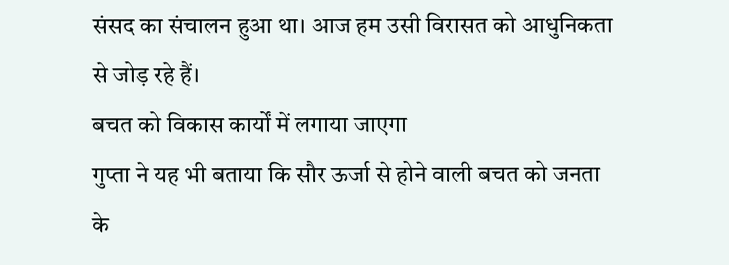संसद का संचालन हुआ था। आज हम उसी विरासत को आधुनिकता से जोड़ रहे हैं।
बचत को विकास कार्यों में लगाया जाएगा
गुप्ता ने यह भी बताया कि सौर ऊर्जा से होने वाली बचत को जनता के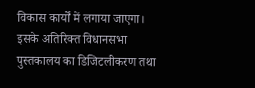विकास कार्यों में लगाया जाएगा। इसके अतिरिक्त विधानसभा पुस्तकालय का डिजिटलीकरण तथा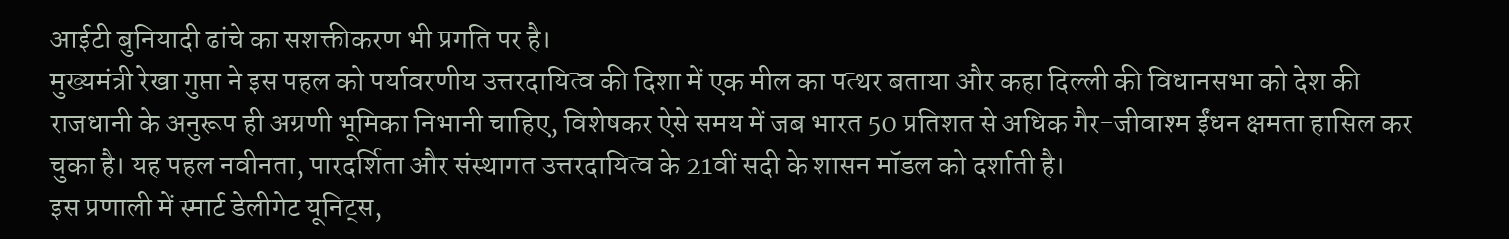आईटी बुनियादी ढांचे का सशक्तीकरण भी प्रगति पर है।
मुख्यमंत्री रेखा गुप्ता ने इस पहल को पर्यावरणीय उत्तरदायित्व की दिशा में एक मील का पत्थर बताया और कहा दिल्ली की विधानसभा को देश की राजधानी के अनुरूप ही अग्रणी भूमिका निभानी चाहिए, विशेषकर ऐसे समय में जब भारत 50 प्रतिशत से अधिक गैर-जीवाश्म ईंधन क्षमता हासिल कर चुका है। यह पहल नवीनता, पारदर्शिता और संस्थागत उत्तरदायित्व के 21वीं सदी के शासन मॉडल को दर्शाती है।
इस प्रणाली में स्मार्ट डेलीगेट यूनिट्स,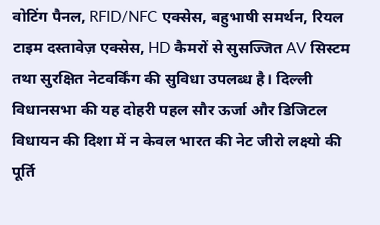वोटिंग पैनल, RFID/NFC एक्सेस, बहुभाषी समर्थन, रियल टाइम दस्तावेज़ एक्सेस, HD कैमरों से सुसज्जित AV सिस्टम तथा सुरक्षित नेटवर्किंग की सुविधा उपलब्ध है। दिल्ली विधानसभा की यह दोहरी पहल सौर ऊर्जा और डिजिटल विधायन की दिशा में न केवल भारत की नेट जीरो लक्ष्यो की पूर्ति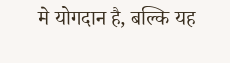मे योगदान है, बल्कि यह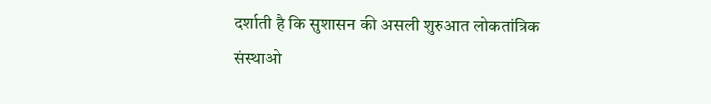दर्शाती है कि सुशासन की असली शुरुआत लोकतांत्रिक संस्थाओ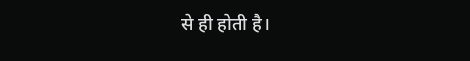से ही होती है।